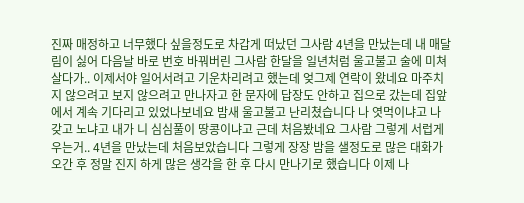진짜 매정하고 너무했다 싶을정도로 차갑게 떠났던 그사람 4년을 만났는데 내 매달림이 싫어 다음날 바로 번호 바꿔버린 그사람 한달을 일년처럼 울고불고 술에 미쳐 살다가.. 이제서야 일어서려고 기운차리려고 했는데 엊그제 연락이 왔네요 마주치지 않으려고 보지 않으려고 만나자고 한 문자에 답장도 안하고 집으로 갔는데 집앞에서 계속 기다리고 있었나보네요 밤새 울고불고 난리쳤습니다 나 엿먹이냐고 나 갖고 노냐고 내가 니 심심풀이 땅콩이냐고 근데 처음봤네요 그사람 그렇게 서럽게 우는거.. 4년을 만났는데 처음보았습니다 그렇게 장장 밤을 샐정도로 많은 대화가 오간 후 정말 진지 하게 많은 생각을 한 후 다시 만나기로 했습니다 이제 나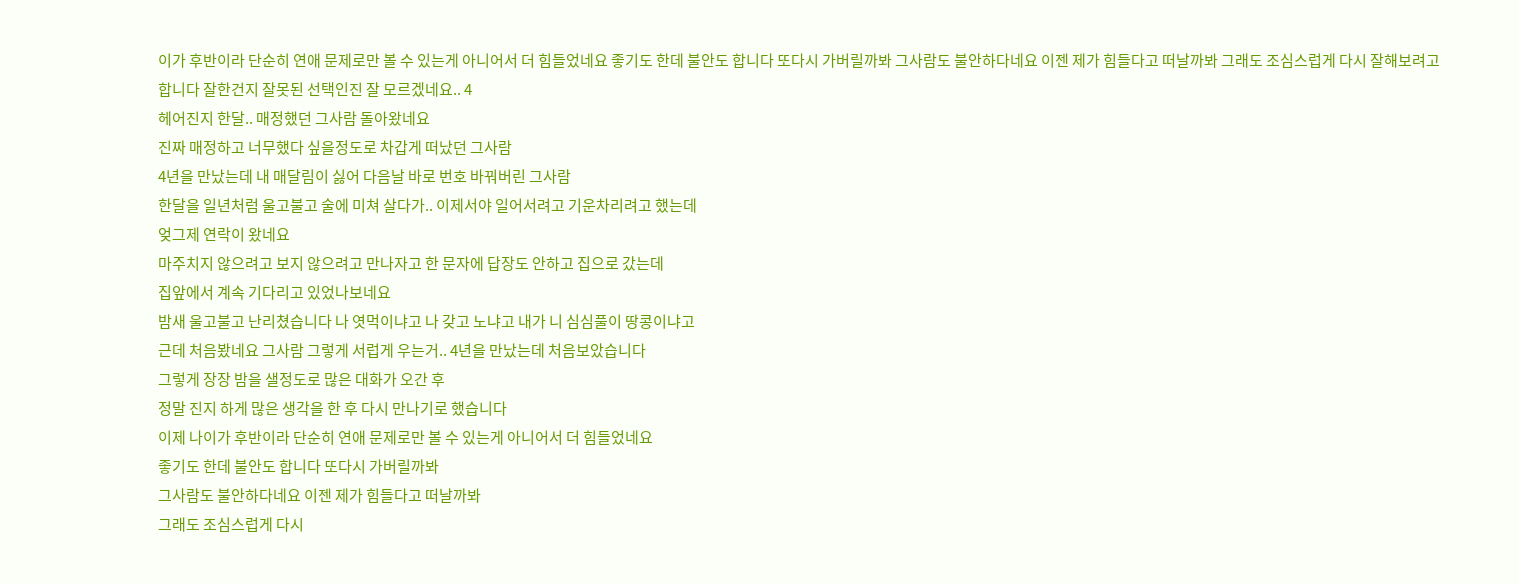이가 후반이라 단순히 연애 문제로만 볼 수 있는게 아니어서 더 힘들었네요 좋기도 한데 불안도 합니다 또다시 가버릴까봐 그사람도 불안하다네요 이젠 제가 힘들다고 떠날까봐 그래도 조심스럽게 다시 잘해보려고 합니다 잘한건지 잘못된 선택인진 잘 모르겠네요.. 4
헤어진지 한달.. 매정했던 그사람 돌아왔네요
진짜 매정하고 너무했다 싶을정도로 차갑게 떠났던 그사람
4년을 만났는데 내 매달림이 싫어 다음날 바로 번호 바꿔버린 그사람
한달을 일년처럼 울고불고 술에 미쳐 살다가.. 이제서야 일어서려고 기운차리려고 했는데
엊그제 연락이 왔네요
마주치지 않으려고 보지 않으려고 만나자고 한 문자에 답장도 안하고 집으로 갔는데
집앞에서 계속 기다리고 있었나보네요
밤새 울고불고 난리쳤습니다 나 엿먹이냐고 나 갖고 노냐고 내가 니 심심풀이 땅콩이냐고
근데 처음봤네요 그사람 그렇게 서럽게 우는거.. 4년을 만났는데 처음보았습니다
그렇게 장장 밤을 샐정도로 많은 대화가 오간 후
정말 진지 하게 많은 생각을 한 후 다시 만나기로 했습니다
이제 나이가 후반이라 단순히 연애 문제로만 볼 수 있는게 아니어서 더 힘들었네요
좋기도 한데 불안도 합니다 또다시 가버릴까봐
그사람도 불안하다네요 이젠 제가 힘들다고 떠날까봐
그래도 조심스럽게 다시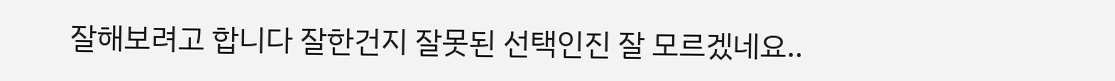잘해보려고 합니다 잘한건지 잘못된 선택인진 잘 모르겠네요..